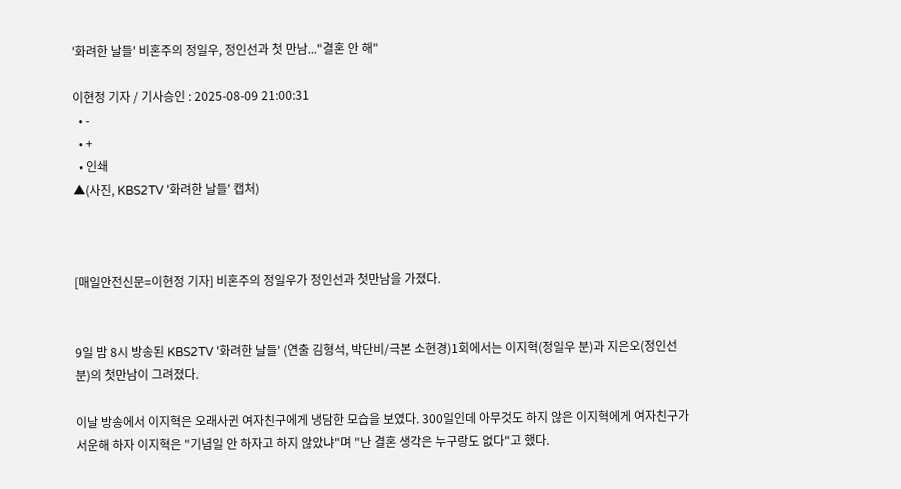'화려한 날들' 비혼주의 정일우, 정인선과 첫 만남..."결혼 안 해"

이현정 기자 / 기사승인 : 2025-08-09 21:00:31
  • -
  • +
  • 인쇄
▲(사진, KBS2TV '화려한 날들' 캡처)



[매일안전신문=이현정 기자] 비혼주의 정일우가 정인선과 첫만남을 가졌다.


9일 밤 8시 방송된 KBS2TV '화려한 날들' (연출 김형석, 박단비/극본 소현경)1회에서는 이지혁(정일우 분)과 지은오(정인선 분)의 첫만남이 그려졌다.

이날 방송에서 이지혁은 오래사귄 여자친구에게 냉담한 모습을 보였다. 300일인데 아무것도 하지 않은 이지혁에게 여자친구가 서운해 하자 이지혁은 "기념일 안 하자고 하지 않았냐"며 "난 결혼 생각은 누구랑도 없다"고 했다.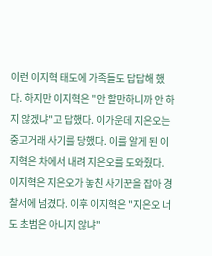이런 이지혁 태도에 가족들도 답답해 했다. 하지만 이지혁은 "안 할만하니까 안 하지 않겠냐"고 답했다. 이가운데 지은오는 중고거래 사기를 당했다. 이를 알게 된 이지혁은 차에서 내려 지은오를 도와줬다. 이지혁은 지은오가 놓친 사기꾼을 잡아 경찰서에 넘겼다. 이후 이지혁은 "지은오 너도 초범은 아니지 않냐"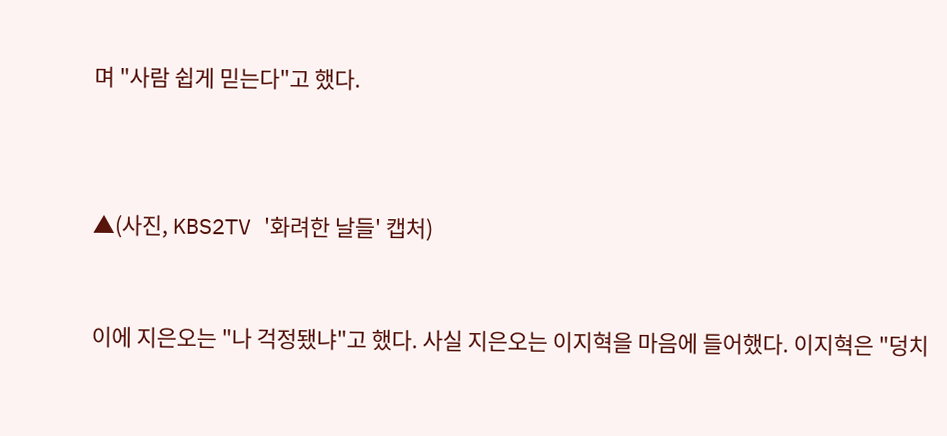며 "사람 쉽게 믿는다"고 했다.



▲(사진, KBS2TV '화려한 날들' 캡처)


이에 지은오는 "나 걱정됐냐"고 했다. 사실 지은오는 이지혁을 마음에 들어했다. 이지혁은 "덩치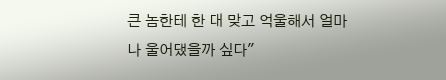큰 놈한테 한 대 맞고 억울해서 얼마나 울어댔을까 싶다"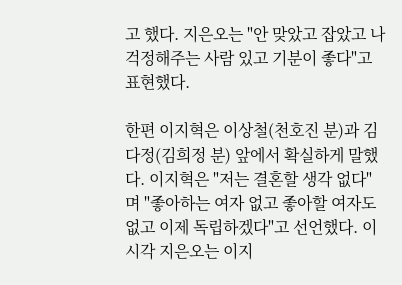고 했다. 지은오는 "안 맞았고 잡았고 나 걱정해주는 사람 있고 기분이 좋다"고 표현했다.

한편 이지혁은 이상철(천호진 분)과 김다정(김희정 분) 앞에서 확실하게 말했다. 이지혁은 "저는 결혼할 생각 없다"며 "좋아하는 여자 없고 좋아할 여자도 없고 이제 독립하겠다"고 선언했다. 이시각 지은오는 이지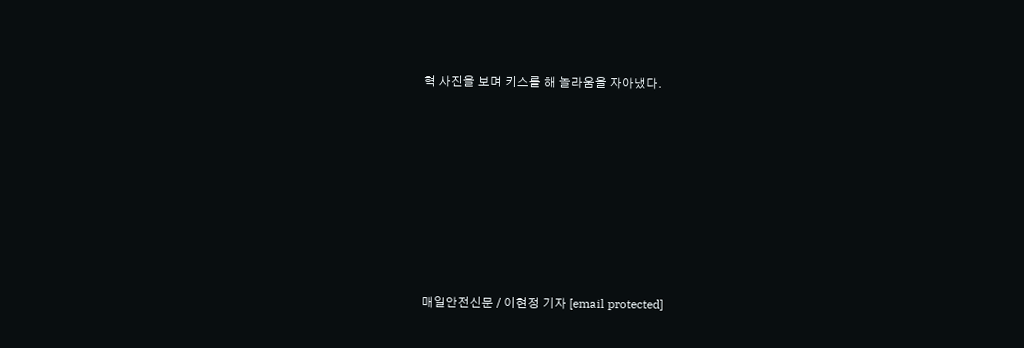혁 사진을 보며 키스를 해 놀라움을 자아냈다.









매일안전신문 / 이현정 기자 [email protected]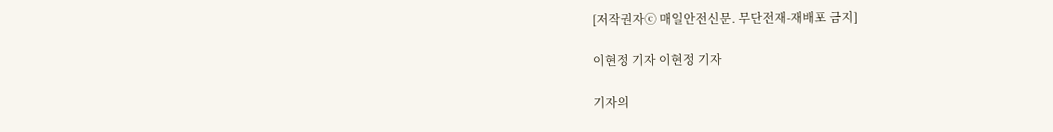[저작권자ⓒ 매일안전신문. 무단전재-재배포 금지]

이현정 기자 이현정 기자

기자의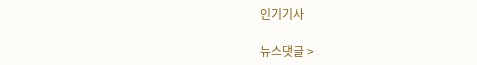인기기사

뉴스댓글 >